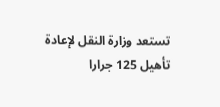تستعد وزارة النقل لإعادة تأهيل 125 جرارا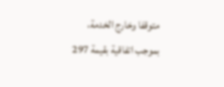متوقفا وخارج الخدمة، بموجب اتفاقية بقيمة 297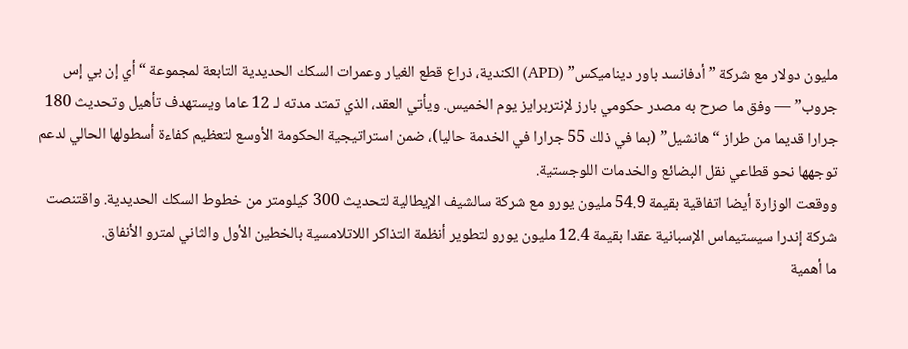مليون دولار مع شركة ” أدفانسد باور ديناميكس” (APD) الكندية، ذراع قطع الغيار وعمرات السكك الحديدية التابعة لمجموعة “أي إن بي إس جروب” — وفق ما صرح به مصدر حكومي بارز لإنتربرايز يوم الخميس. ويأتي العقد، الذي تمتد مدته لـ 12 عاما ويستهدف تأهيل وتحديث 180 جرارا قديما من طراز “هانشيل” (بما في ذلك 55 جرارا في الخدمة حاليا)، ضمن استراتيجية الحكومة الأوسع لتعظيم كفاءة أسطولها الحالي لدعم توجهها نحو قطاعي نقل البضائع والخدمات اللوجستية.
ووقعت الوزارة أيضا اتفاقية بقيمة 54.9 مليون يورو مع شركة سالشيف الإيطالية لتحديث 300 كيلومتر من خطوط السكك الحديدية. واقتنصت شركة إندرا سيستيماس الإسبانية عقدا بقيمة 12.4 مليون يورو لتطوير أنظمة التذاكر اللاتلامسية بالخطين الأول والثاني لمترو الأنفاق.
ما أهمية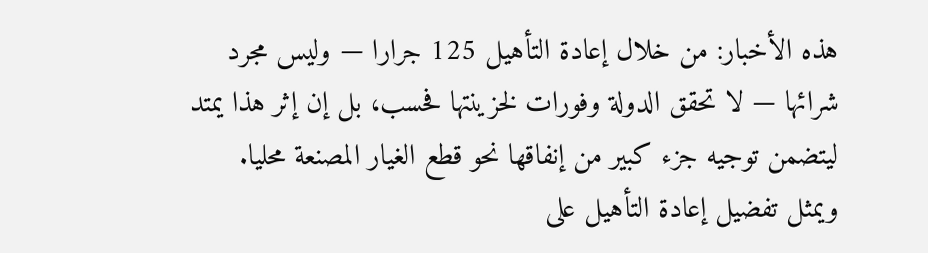هذه الأخبار: من خلال إعادة التأهيل 125 جرارا — وليس مجرد شرائها — لا تحقق الدولة وفورات لخزينتها فحسب، بل إن إثر هذا يمتد ليتضمن توجيه جزء كبير من إنفاقها نحو قطع الغيار المصنعة محليا. ويمثل تفضيل إعادة التأهيل على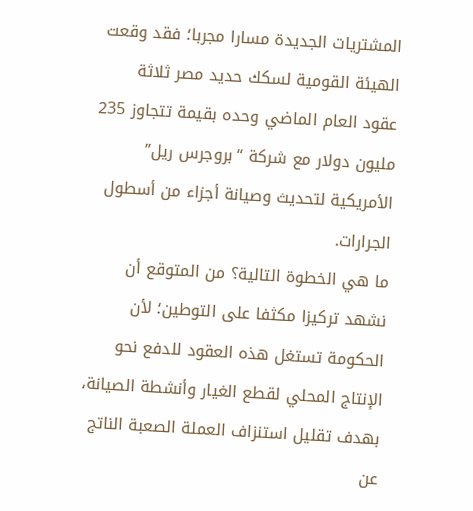المشتريات الجديدة مسارا مجربا؛ فقد وقعت الهيئة القومية لسكك حديد مصر ثلاثة عقود العام الماضي وحده بقيمة تتجاوز 235 مليون دولار مع شركة “بروجرس ريل” الأمريكية لتحديث وصيانة أجزاء من أسطول الجرارات.
ما هي الخطوة التالية؟ من المتوقع أن نشهد تركيزا مكثفا على التوطين؛ لأن الحكومة تستغل هذه العقود للدفع نحو الإنتاج المحلي لقطع الغيار وأنشطة الصيانة، بهدف تقليل استنزاف العملة الصعبة الناتج عن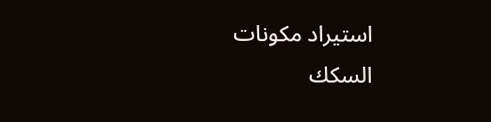استيراد مكونات السكك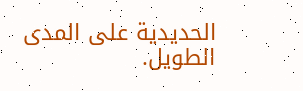الحديدية على المدى الطويل.